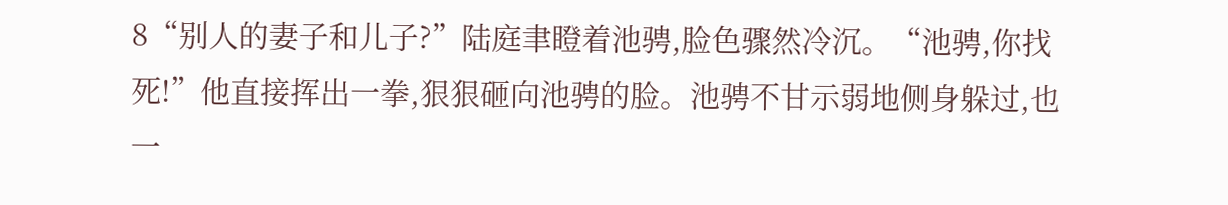8“别人的妻子和儿子?”陆庭聿瞪着池骋,脸色骤然冷沉。“池骋,你找死!”他直接挥出一拳,狠狠砸向池骋的脸。池骋不甘示弱地侧身躲过,也一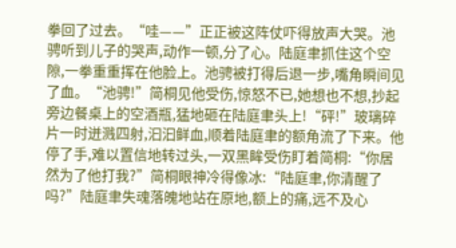拳回了过去。“哇——”正正被这阵仗吓得放声大哭。池骋听到儿子的哭声,动作一顿,分了心。陆庭聿抓住这个空隙,一拳重重挥在他脸上。池骋被打得后退一步,嘴角瞬间见了血。“池骋!”简桐见他受伤,惊怒不已,她想也不想,抄起旁边餐桌上的空酒瓶,猛地砸在陆庭聿头上!“砰!”玻璃碎片一时迸溅四射,汩汩鲜血,顺着陆庭聿的额角流了下来。他停了手,难以置信地转过头,一双黑眸受伤盯着简桐:“你居然为了他打我?”简桐眼神冷得像冰:“陆庭聿,你清醒了吗?”陆庭聿失魂落魄地站在原地,额上的痛,远不及心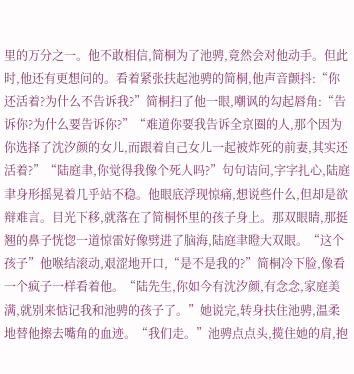里的万分之一。他不敢相信,简桐为了池骋,竟然会对他动手。但此时,他还有更想问的。看着紧张扶起池骋的简桐,他声音颤抖:“你还活着?为什么不告诉我?”简桐扫了他一眼,嘲讽的勾起唇角:“告诉你?为什么要告诉你?”“难道你要我告诉全京圈的人,那个因为你选择了沈汐颜的女儿,而跟着自己女儿一起被炸死的前妻,其实还活着?”“陆庭聿,你觉得我像个死人吗?”句句诘问,字字扎心,陆庭聿身形摇晃着几乎站不稳。他眼底浮现惊痛,想说些什么,但却是欲辩难言。目光下移,就落在了简桐怀里的孩子身上。那双眼睛,那挺翘的鼻子恍惚一道惊雷好像劈进了脑海,陆庭聿瞪大双眼。“这个孩子”他喉结滚动,艰涩地开口,“是不是我的?”简桐冷下脸,像看一个疯子一样看着他。“陆先生,你如今有沈汐颜,有念念,家庭美满,就别来惦记我和池骋的孩子了。”她说完,转身扶住池骋,温柔地替他擦去嘴角的血迹。“我们走。”池骋点点头,揽住她的肩,抱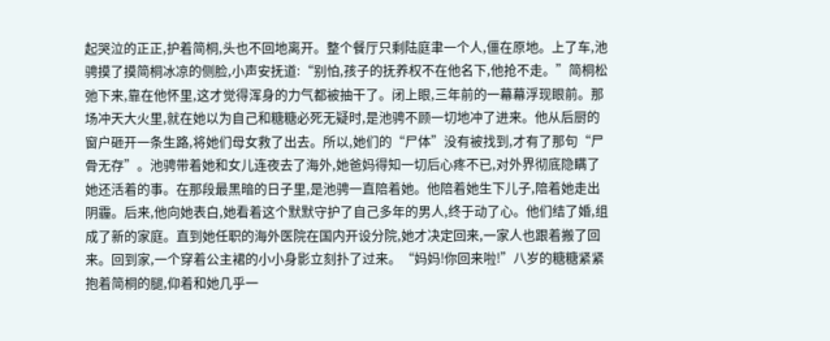起哭泣的正正,护着简桐,头也不回地离开。整个餐厅只剩陆庭聿一个人,僵在原地。上了车,池骋摸了摸简桐冰凉的侧脸,小声安抚道:“别怕,孩子的抚养权不在他名下,他抢不走。”简桐松弛下来,靠在他怀里,这才觉得浑身的力气都被抽干了。闭上眼,三年前的一幕幕浮现眼前。那场冲天大火里,就在她以为自己和糖糖必死无疑时,是池骋不顾一切地冲了进来。他从后厨的窗户砸开一条生路,将她们母女救了出去。所以,她们的“尸体”没有被找到,才有了那句“尸骨无存”。池骋带着她和女儿连夜去了海外,她爸妈得知一切后心疼不已,对外界彻底隐瞒了她还活着的事。在那段最黑暗的日子里,是池骋一直陪着她。他陪着她生下儿子,陪着她走出阴霾。后来,他向她表白,她看着这个默默守护了自己多年的男人,终于动了心。他们结了婚,组成了新的家庭。直到她任职的海外医院在国内开设分院,她才决定回来,一家人也跟着搬了回来。回到家,一个穿着公主裙的小小身影立刻扑了过来。“妈妈!你回来啦!”八岁的糖糖紧紧抱着简桐的腿,仰着和她几乎一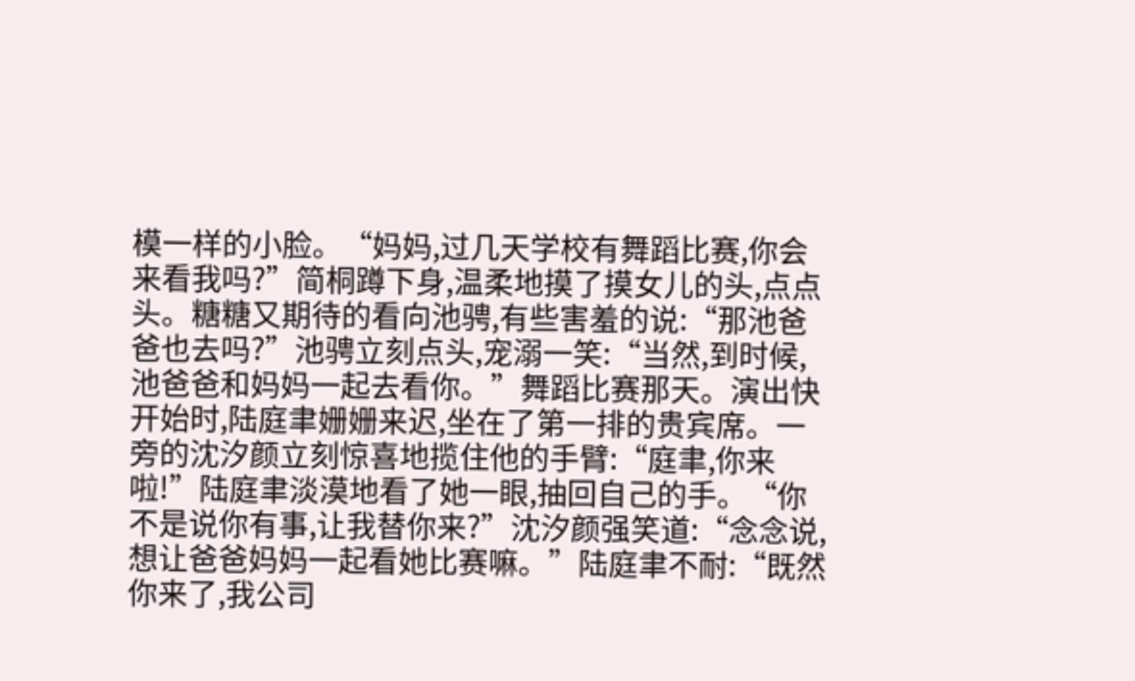模一样的小脸。“妈妈,过几天学校有舞蹈比赛,你会来看我吗?”简桐蹲下身,温柔地摸了摸女儿的头,点点头。糖糖又期待的看向池骋,有些害羞的说:“那池爸爸也去吗?”池骋立刻点头,宠溺一笑:“当然,到时候,池爸爸和妈妈一起去看你。”舞蹈比赛那天。演出快开始时,陆庭聿姗姗来迟,坐在了第一排的贵宾席。一旁的沈汐颜立刻惊喜地揽住他的手臂:“庭聿,你来啦!”陆庭聿淡漠地看了她一眼,抽回自己的手。“你不是说你有事,让我替你来?”沈汐颜强笑道:“念念说,想让爸爸妈妈一起看她比赛嘛。”陆庭聿不耐:“既然你来了,我公司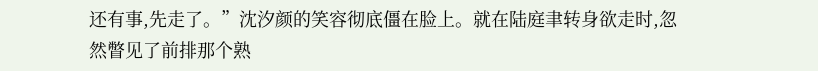还有事,先走了。”沈汐颜的笑容彻底僵在脸上。就在陆庭聿转身欲走时,忽然瞥见了前排那个熟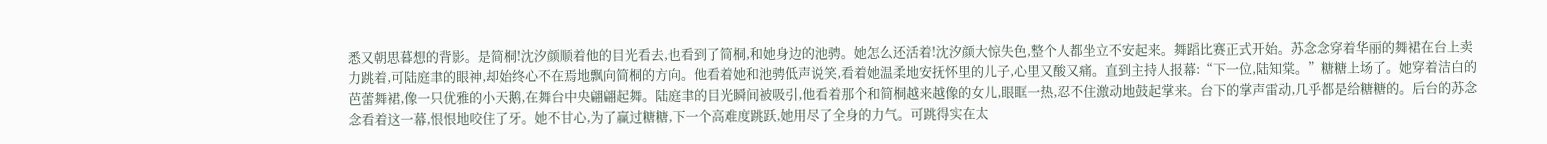悉又朝思暮想的背影。是简桐!沈汐颜顺着他的目光看去,也看到了简桐,和她身边的池骋。她怎么还活着!沈汐颜大惊失色,整个人都坐立不安起来。舞蹈比赛正式开始。苏念念穿着华丽的舞裙在台上卖力跳着,可陆庭聿的眼神,却始终心不在焉地飘向简桐的方向。他看着她和池骋低声说笑,看着她温柔地安抚怀里的儿子,心里又酸又痛。直到主持人报幕:“下一位,陆知棠。”糖糖上场了。她穿着洁白的芭蕾舞裙,像一只优雅的小天鹅,在舞台中央翩翩起舞。陆庭聿的目光瞬间被吸引,他看着那个和简桐越来越像的女儿,眼眶一热,忍不住激动地鼓起掌来。台下的掌声雷动,几乎都是给糖糖的。后台的苏念念看着这一幕,恨恨地咬住了牙。她不甘心,为了赢过糖糖,下一个高难度跳跃,她用尽了全身的力气。可跳得实在太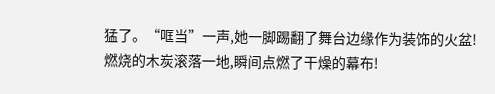猛了。“哐当”一声,她一脚踢翻了舞台边缘作为装饰的火盆!燃烧的木炭滚落一地,瞬间点燃了干燥的幕布!